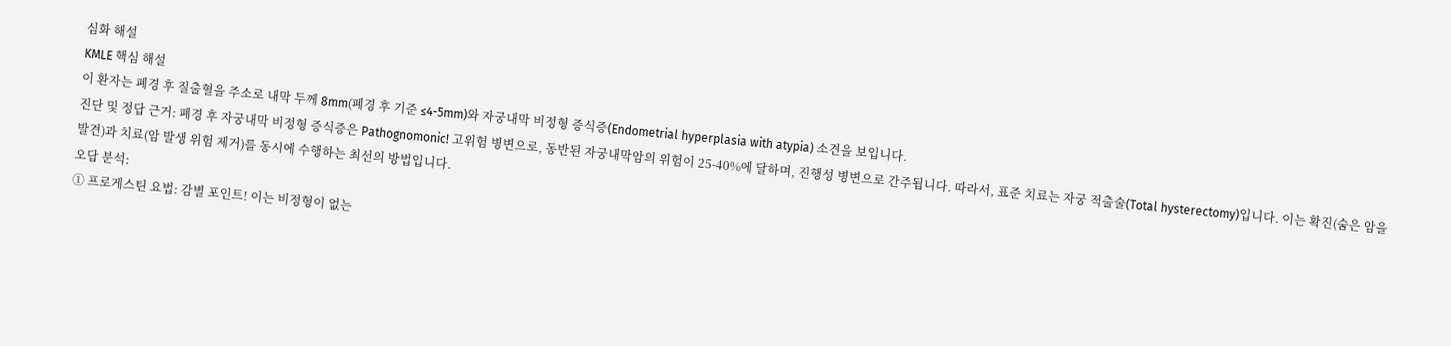심화 해설
KMLE 핵심 해설
이 환자는 폐경 후 질출혈을 주소로 내막 두께 8mm(폐경 후 기준 ≤4-5mm)와 자궁내막 비정형 증식증(Endometrial hyperplasia with atypia) 소견을 보입니다.
진단 및 정답 근거: 폐경 후 자궁내막 비정형 증식증은 Pathognomonic! 고위험 병변으로, 동반된 자궁내막암의 위험이 25-40%에 달하며, 진행성 병변으로 간주됩니다. 따라서, 표준 치료는 자궁 적출술(Total hysterectomy)입니다. 이는 확진(숨은 암을 발견)과 치료(암 발생 위험 제거)를 동시에 수행하는 최선의 방법입니다.
오답 분석:
① 프로게스틴 요법: 감별 포인트! 이는 비정형이 없는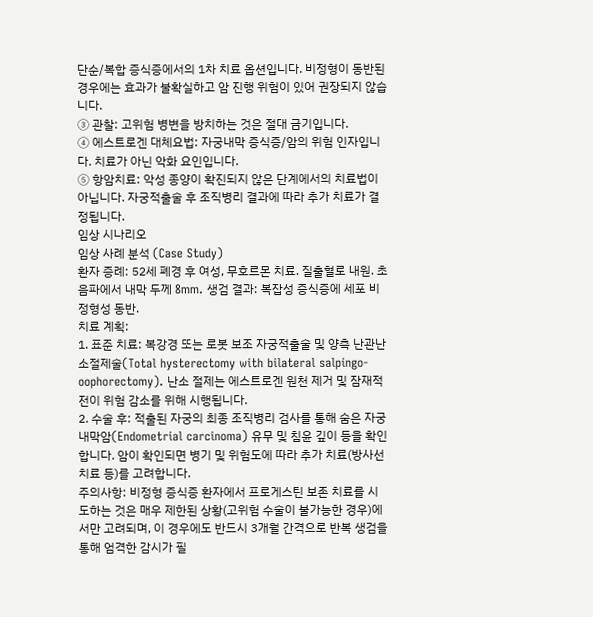단순/복합 증식증에서의 1차 치료 옵션입니다. 비정형이 동반된 경우에는 효과가 불확실하고 암 진행 위험이 있어 권장되지 않습니다.
③ 관찰: 고위험 병변을 방치하는 것은 절대 금기입니다.
④ 에스트로겐 대체요법: 자궁내막 증식증/암의 위험 인자입니다. 치료가 아닌 악화 요인입니다.
⑤ 항암치료: 악성 종양이 확진되지 않은 단계에서의 치료법이 아닙니다. 자궁적출술 후 조직병리 결과에 따라 추가 치료가 결정됩니다.
임상 시나리오
임상 사례 분석 (Case Study)
환자 증례: 52세 폐경 후 여성, 무호르몬 치료. 질출혈로 내원. 초음파에서 내막 두께 8mm. 생검 결과: 복잡성 증식증에 세포 비정형성 동반.
치료 계획:
1. 표준 치료: 복강경 또는 로봇 보조 자궁적출술 및 양측 난관난소절제술(Total hysterectomy with bilateral salpingo-oophorectomy). 난소 절제는 에스트로겐 원천 제거 및 잠재적 전이 위험 감소를 위해 시행됩니다.
2. 수술 후: 적출된 자궁의 최종 조직병리 검사를 통해 숨은 자궁내막암(Endometrial carcinoma) 유무 및 침윤 깊이 등을 확인합니다. 암이 확인되면 병기 및 위험도에 따라 추가 치료(방사선 치료 등)를 고려합니다.
주의사항: 비정형 증식증 환자에서 프로게스틴 보존 치료를 시도하는 것은 매우 제한된 상황(고위험 수술이 불가능한 경우)에서만 고려되며, 이 경우에도 반드시 3개월 간격으로 반복 생검을 통해 엄격한 감시가 필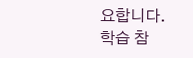요합니다.
학습 참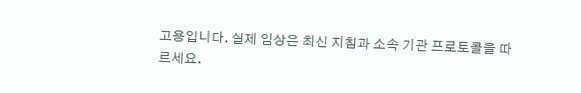고용입니다. 실제 임상은 최신 지침과 소속 기관 프로토콜을 따르세요.